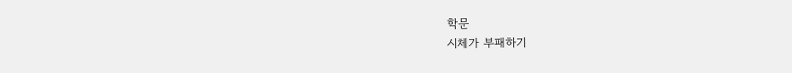학문
시체가 부패하기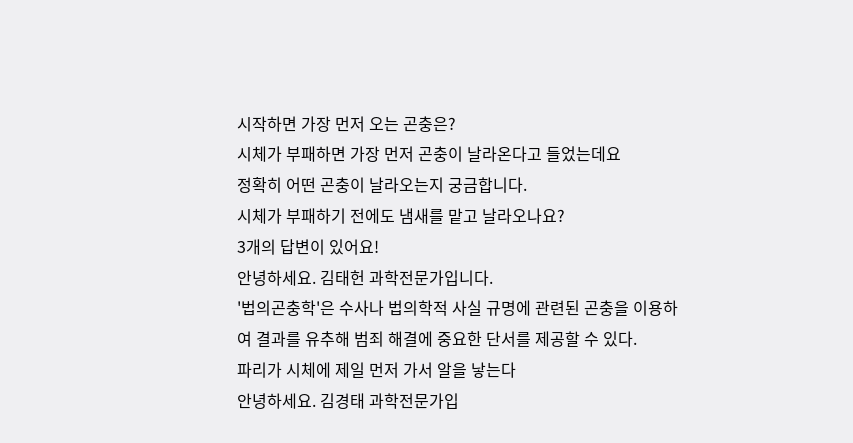시작하면 가장 먼저 오는 곤충은?
시체가 부패하면 가장 먼저 곤충이 날라온다고 들었는데요
정확히 어떤 곤충이 날라오는지 궁금합니다.
시체가 부패하기 전에도 냄새를 맡고 날라오나요?
3개의 답변이 있어요!
안녕하세요. 김태헌 과학전문가입니다.
'법의곤충학'은 수사나 법의학적 사실 규명에 관련된 곤충을 이용하여 결과를 유추해 범죄 해결에 중요한 단서를 제공할 수 있다.
파리가 시체에 제일 먼저 가서 알을 낳는다
안녕하세요. 김경태 과학전문가입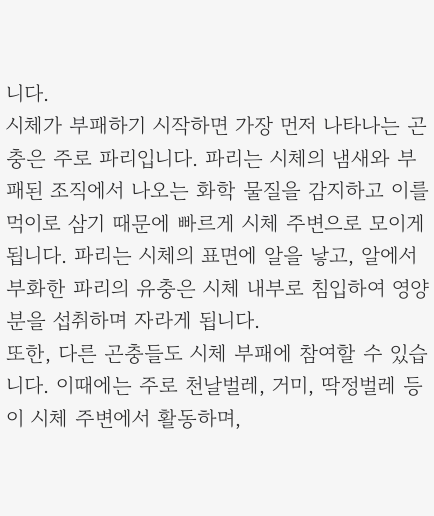니다.
시체가 부패하기 시작하면 가장 먼저 나타나는 곤충은 주로 파리입니다. 파리는 시체의 냄새와 부패된 조직에서 나오는 화학 물질을 감지하고 이를 먹이로 삼기 때문에 빠르게 시체 주변으로 모이게 됩니다. 파리는 시체의 표면에 알을 낳고, 알에서 부화한 파리의 유충은 시체 내부로 침입하여 영양분을 섭취하며 자라게 됩니다.
또한, 다른 곤충들도 시체 부패에 참여할 수 있습니다. 이때에는 주로 천날벌레, 거미, 딱정벌레 등이 시체 주변에서 활동하며,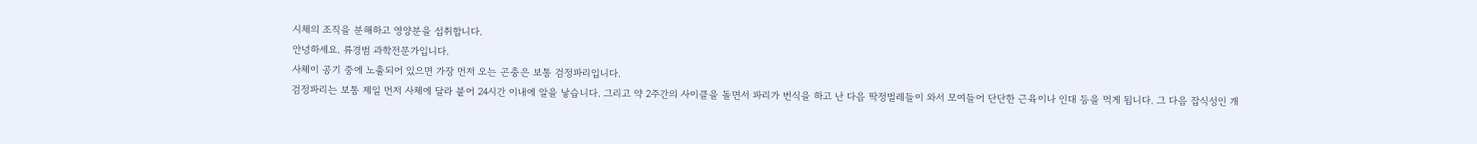시체의 조직을 분해하고 영양분을 섭취합니다.
안녕하세요. 류경범 과학전문가입니다.
사체이 공기 중에 노출되어 있으면 가장 먼저 오는 곤충은 보통 검정파리입니다.
검정파리는 보통 제일 먼저 사체에 달라 붙어 24시간 이내에 알을 낳습니다. 그리고 약 2주간의 사이클을 돌면서 파리가 번식을 하고 난 다음 딱정벌레들이 와서 모여들어 단단한 근육이나 인대 등을 먹게 됩니다. 그 다음 잡식성인 개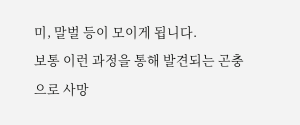미, 말벌 등이 모이게 됩니다.
보통 이런 과정을 통해 발견되는 곤충으로 사망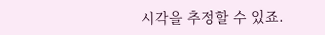시각을 추정할 수 있죠.